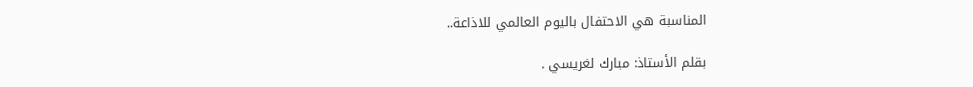المناسبة هي الاحتفال باليوم العالمي للاذاعة..

بقلم الأستاذ: مبارك لغريسي .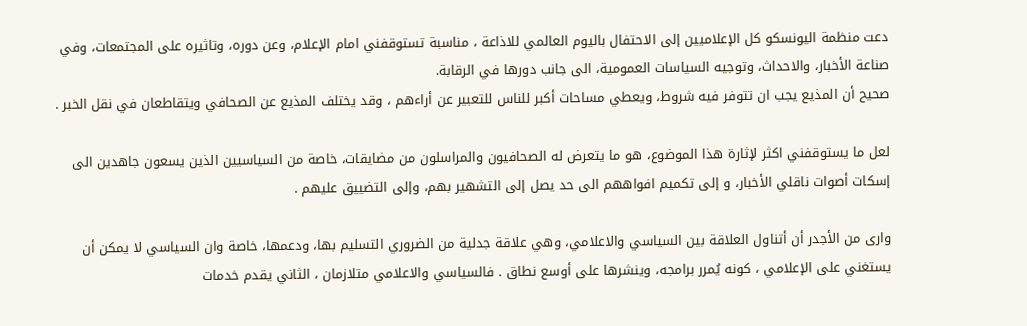دعت منظمة اليونسكو كل الإعلاميين إلى الاحتفال باليوم العالمي للاذاعة ، مناسبة تستوقفني امام الإعلام، وعن دوره، وتاثيره على المجتمعات، وفي صناعة الأخبار، والاحداث، وتوجيه السياسات العمومية، الى جانب دورها في الرقابة.
صحيح أن المذيع يجب ان تتوفر فيه شروط، ويعطي مساحات أكبر للناس للتعبير عن أراءهم ، وقد يختلف المذيع عن الصحافي ويتقاطعان في نقل الخبر .

لعل ما يستوقفني اكثر لإثارة هذا الموضوع، هو ما يتعرض له الصحافيون والمراسلون من مضايقات، خاصة من السياسيين الذين يسعون جاهدين الى إسكات أصوات ناقلي الأخبار، و إلى تكميم افواههم الى حد يصل إلى التشهير بهم، وإلى التضييق عليهم .

وارى من الأجدر أن أتناول العلاقة بين السياسي والاعلامي، وهي علاقة جدلية من الضروري التسليم بها، ودعمها، خاصة وان السياسي لا يمكن أن يستغني على الإعلامي ، كونه يُمرر برامجه، وينشرها على أوسع نطاق . فالسياسي والاعلامي متلازمان ، الثاني يقدم خدمات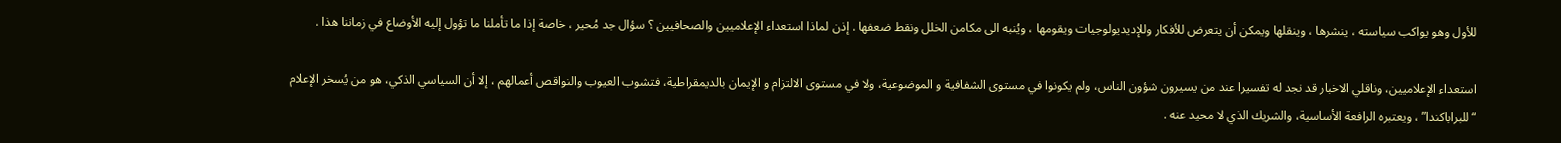للأول وهو يواكب سياسته ، ينشرها ، وينقلها ويمكن أن يتعرض للأفكار وللإديديولوجيات ويقومها ، ويُنبه الى مكامن الخلل ونقط ضعفها . إذن لماذا استعداء الإعلاميين والصحافيين ؟ سؤال جد مُحير ، خاصة إذا ما تأملنا ما تؤول إليه الأوضاع في زماننا هذا .

استعداء الإعلاميين، وناقلي الاخبار قد نجد له تفسيرا عند من يسيرون شؤون الناس، ولم يكونوا في مستوى الشفافية و الموضوعية، ولا في مستوى الالتزام و الإيمان بالديمقراطية، فتشوب العيوب والنواقص أعمالهم ، إلا أن السياسي الذكي، هو من يُسخر الإعلام “للبراباكندا” ، ويعتبره الرافعة الأساسية، والشريك الذي لا محيد عنه .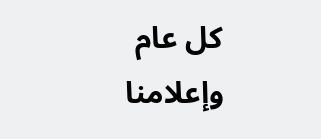كل عام وإعلامنا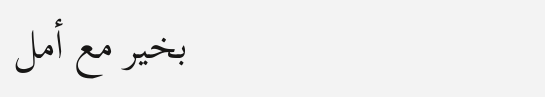بخير مع أمل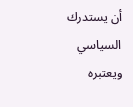أن يستدرك السياسي ويعتبره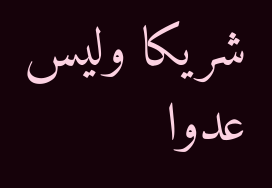شريكا وليس عدوا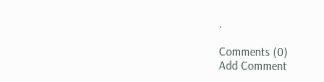.

Comments (0)
Add Comment